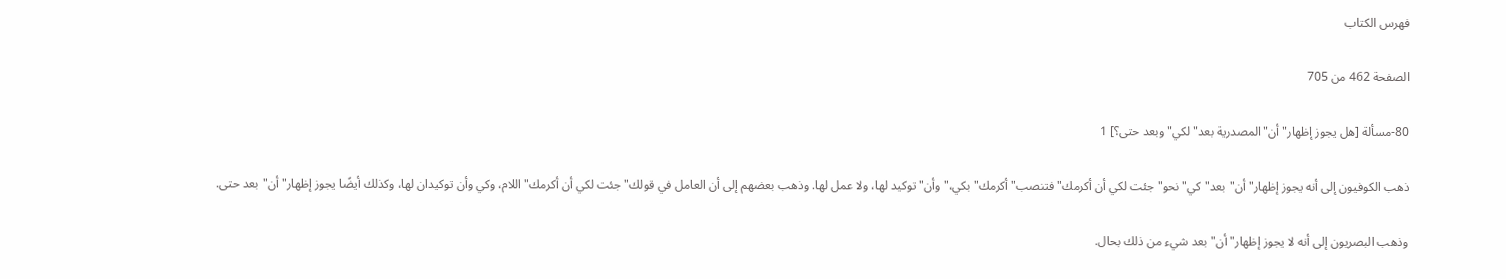فهرس الكتاب

الصفحة 462 من 705

80-مسألة [هل يجوز إظهار"أن"المصدرية بعد"لكي"وبعد حتى؟] 1

ذهب الكوفيون إلى أنه يجوز إظهار"أن"بعد"كي"نحو"جئت لكي أن أكرمك"فتنصب"أكرمك"بكي،"وأن"توكيد لها، ولا عمل لها. وذهب بعضهم إلى أن العامل في قولك"جئت لكي أن أكرمك"اللام، وكي وأن توكيدان لها، وكذلك أيضًا يجوز إظهار"أن"بعد حتى.

وذهب البصريون إلى أنه لا يجوز إظهار"أن"بعد شيء من ذلك بحال.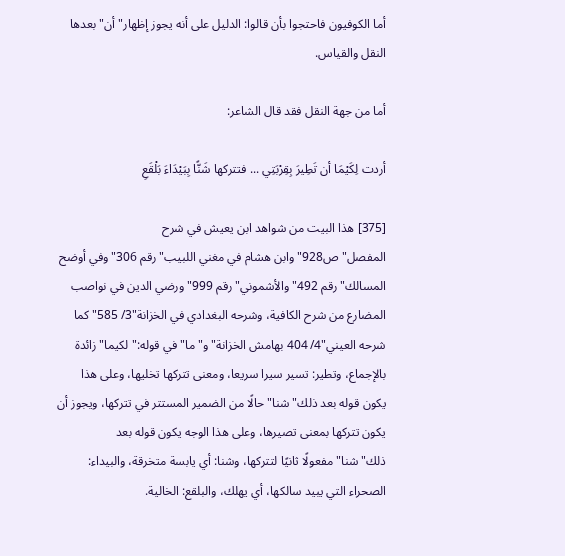أما الكوفيون فاحتجوا بأن قالوا: الدليل على أنه يجوز إظهار"أن"بعدها النقل والقياس.

أما من جهة النقل فقد قال الشاعر:

أردت لِكَيْمَا أن تَطِيرَ بِقِرْبَتِي ... فتتركها شَنًّا بِبَيْدَاءَ بَلْقَعِ

[375] هذا البيت من شواهد ابن يعيش في شرح المفصل"ص928"وابن هشام في مغني اللبيب"رقم 306"وفي أوضح المسالك"رقم 492"والأشموني"رقم 999"ورضي الدين في نواصب المضارع من شرح الكافية، وشرحه البغدادي في الخزانة"3/ 585"كما شرحه العيني"4/ 404 بهامش الخزانة"و"ما"في قوله:"لكيما"زائدة بالإجماع، وتطير: تسير سيرا سريعا، ومعنى تتركها تخليها، وعلى هذا يكون قوله بعد ذلك"شنا"حالًا من الضمير المستتر في تتركها، ويجوز أن يكون تتركها بمعنى تصيرها، وعلى هذا الوجه يكون قوله بعد ذلك"شنا"مفعولًا ثانيًا لتتركها، وشنا: أي يابسة متخرقة، والبيداء: الصحراء التي يبيد سالكها، أي يهلك، والبلقع: الخالية.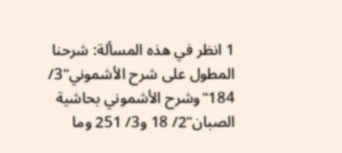1 انظر في هذه المسألة: شرحنا المطول على شرح الأشموني"3/ 184"وشرح الأشموني بحاشية الصبان"2/ 18 و3/ 251 وما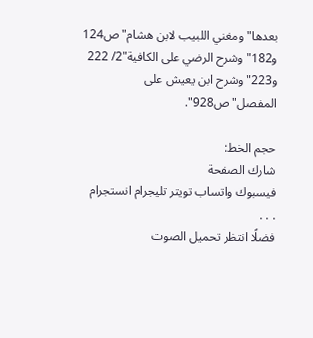بعدها"ومغني اللبيب لابن هشام"ص124 و182"وشرح الرضي على الكافية"2/ 222 و223"وشرح ابن يعيش على المفصل"ص928".

حجم الخط:
شارك الصفحة
فيسبوك واتساب تويتر تليجرام انستجرام
. . .
فضلًا انتظر تحميل الصوت